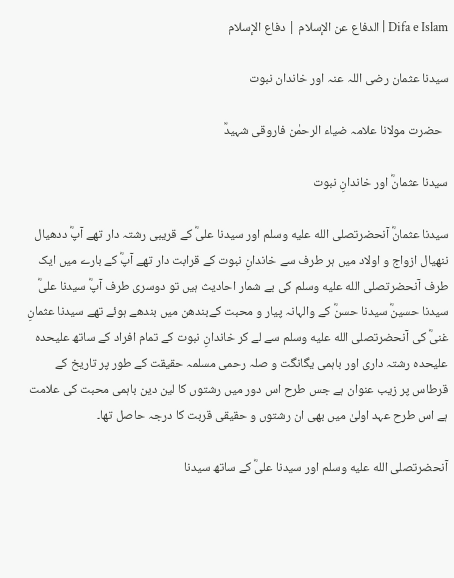Difa e Islam | الدفاع عن الإسلام | دفاع الإسلام

سیدنا عثمان رضی اللہ عنہ اور خاندان نبوت

  حضرت مولانا علامہ ضیاء الرحمٰن فاروقی شہیدؒ

سیدنا عثمانؓ اور خاندانِ نبوت

سیدنا عثمانؓ آنحضرتصلى الله عليه وسلم اور سیدنا علیؓ کے قریبی رشتہ دار تھے آپؓ ددھیال ننھیال ازواج و اولاد میں ہر طرف سے خاندانِ نبوت کے قرابت دار تھے آپؓ کے بارے میں ایک طرف آنحضرتصلى الله عليه وسلم کی بے شمار احادیث ہیں تو دوسری طرف آپؓ سیدنا علیؓ سیدنا حسینؓ سیدنا حسنؓ کے والہانہ پیار و محبت کےبندھن میں بندھے ہوئے تھے سیدنا عثمانِ غنیؓ کی آنحضرتصلى الله عليه وسلم سے لے کر خاندانِ نبوت کے تمام افراد کے ساتھ علیحدہ علیحدہ رشتہ داری اور باہمی یگانگت و صلہ رحمی مسلمہ حقیقت کے طور پر تاریخ کے قرطاس پر زیب عنوان ہے جس طرح اس دور میں رشتوں کا لین دین باہمی محبت کی علامت ہے اس طرح عہد اولیٰ میں بھی ان رشتوں و حقیقی قربت کا درجہ حاصل تھا۔

آنحضرتصلى الله عليه وسلم اور سیدنا علیؓ کے ساتھ سیدنا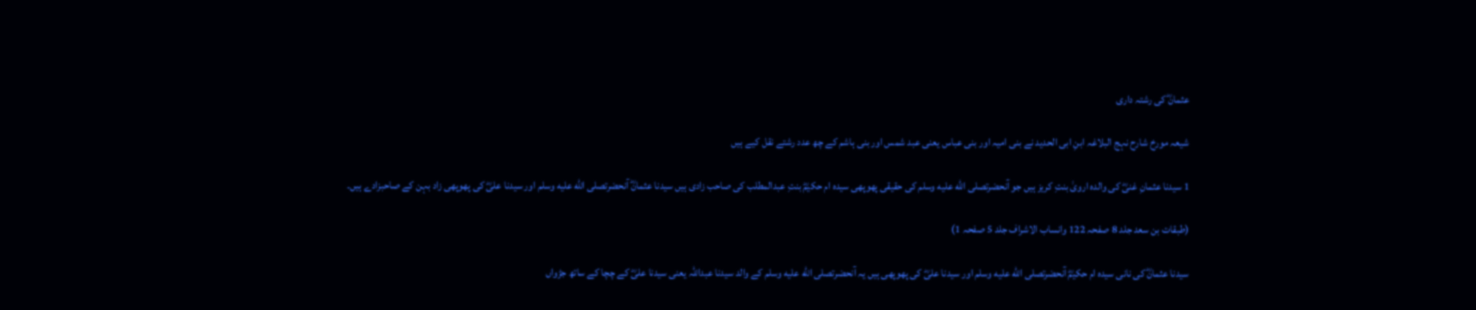عثمانؓ کی رشتہ داری

شیعہ مورخ شارح نہج البلاغہ ابنِ ابی الحدید نے بنی امیہ اور بنی عباس یعنی عبد شمس اور بنی ہاشم کے چھ عدد رشتے نقل کیے ہیں

1 سیدنا عثمانِ غنیؓ کی والدہ ارویٰ بنتِ کریز ہیں جو آنحضرتصلى الله عليه وسلم کی حقیقی پھوپھی سیدہ ام حکیمؓ بنتِ عبدالمطلب کی صاحب زادی ہیں سیدنا عثمانؓ آنحضرتصلى الله عليه وسلم اور سیدنا علیؓ کی پھوپھی زاد بہن کے صاحبزادے ہیں۔

(طبقات بن سعد جلد 8 صفحہ 122 وانساب الاشراف جلد 5 صفحہ 1)

سیدنا عثمانؓ کی نانی سیدہ ام حکیمؓ آنحضرتصلى الله عليه وسلم اور سیدنا علیؓ کی پھوپھی ہیں یہ آنحضرتصلى الله عليه وسلم کے والد سیدنا عبداللہ یعنی سیدنا علیؓ کے چچا کے ساتھ جڑواں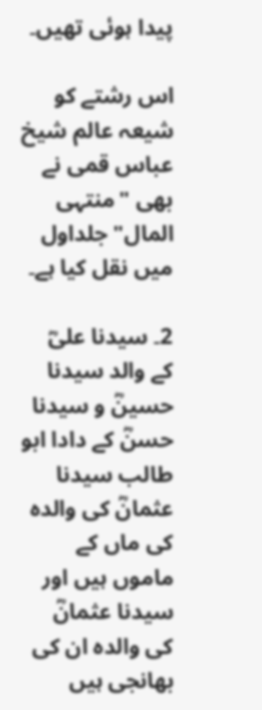پیدا ہوئی تھیں۔

اس رشتے کو شیعہ عالم شیخ عباس قمی نے بھی "منتہی المال"جلداول میں نقل کیا ہے۔

2۔ سیدنا علیؓ کے والد سیدنا حسینؓ و سیدنا حسنؓ کے دادا ابو طالب سیدنا عثمانؓ کی والدہ کی ماں کے ماموں ہیں اور سیدنا عثمانؓ کی والدہ ان کی بھانجی ہیں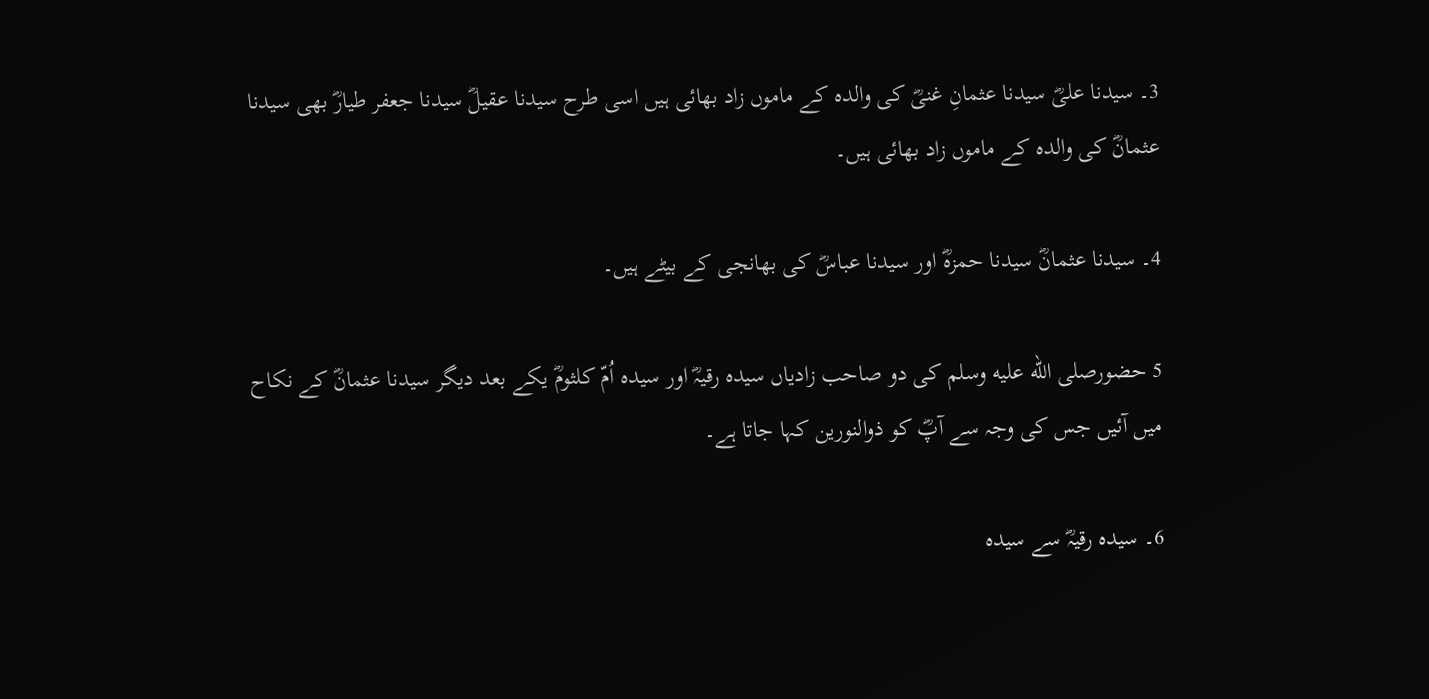3۔ سیدنا علیؓ سیدنا عثمانِ غنیؓ کی والدہ کے ماموں زاد بھائی ہیں اسی طرح سیدنا عقیلؓ سیدنا جعفر طیارؓ بھی سیدنا عثمانؓ کی والدہ کے ماموں زاد بھائی ہیں۔

4۔ سیدنا عثمانؓ سیدنا حمزہؓ اور سیدنا عباسؓ کی بھانجی کے بیٹے ہیں۔

5 حضورصلى الله عليه وسلم کی دو صاحب زادیاں سیدہ رقیہؓ اور سیدہ اُمّ کلثومؓ یکے بعد دیگر سیدنا عثمانؓ کے نکاح میں آئیں جس کی وجہ سے آپؓ کو ذوالنورین کہا جاتا ہے۔

6۔ سیدہ رقیہؓ سے سیدہ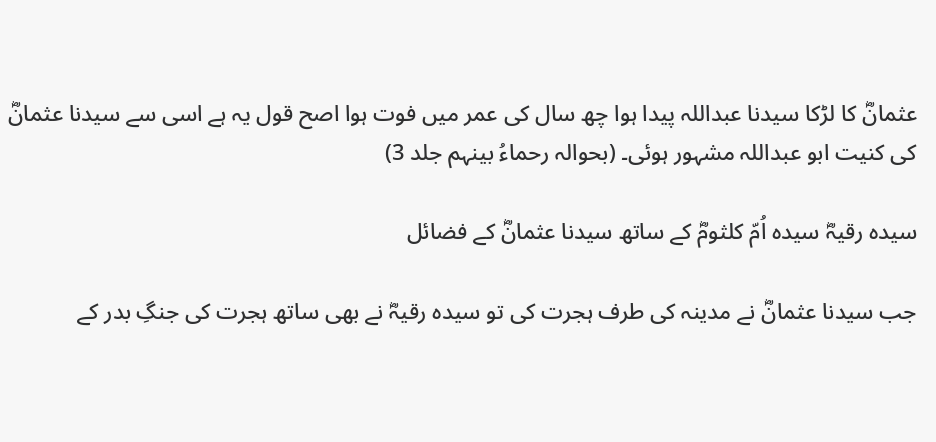عثمانؓ کا لڑکا سیدنا عبداللہ پیدا ہوا چھ سال کی عمر میں فوت ہوا اصح قول یہ ہے اسی سے سیدنا عثمانؓ کی کنیت ابو عبداللہ مشہور ہوئی۔ (بحوالہ رحماءُ بینہم جلد 3)

سیدہ رقیہؓ سیدہ اُمّ کلثومؓ کے ساتھ سیدنا عثمانؓ کے فضائل

جب سیدنا عثمانؓ نے مدینہ کی طرف ہجرت کی تو سیدہ رقیہؓ نے بھی ساتھ ہجرت کی جنگِ بدر کے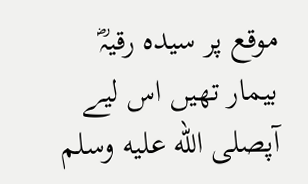موقع پر سیدہ رقیہؓ بیمار تھیں اس لیے آپصلى الله عليه وسلم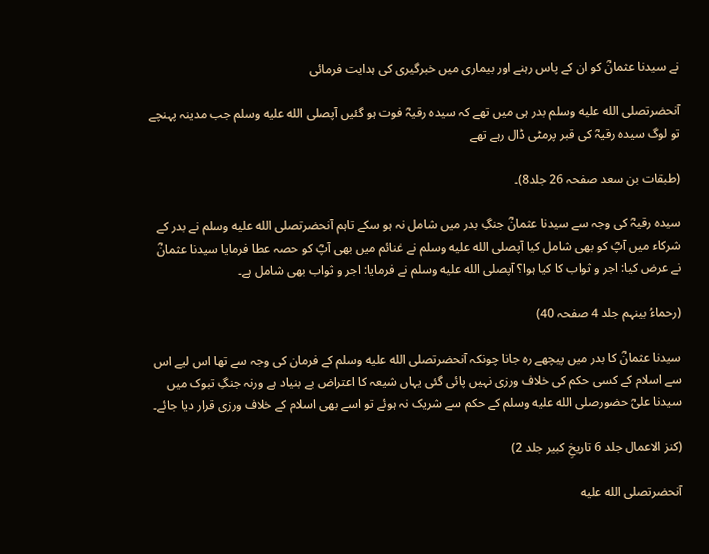نے سیدنا عثمانؓ کو ان کے پاس رہنے اور بیماری میں خبرگیری کی ہدایت فرمائی

آنحضرتصلى الله عليه وسلم بدر ہی میں تھے کہ سیدہ رقیہؓ فوت ہو گئیں آپصلى الله عليه وسلم جب مدینہ پہنچے تو لوگ سیدہ رقیہؓ کی قبر پرمٹی ڈال رہے تھے

(طبقات بن سعد صفحہ 26 جلد8)۔

سیدہ رقیہؓ کی وجہ سے سیدنا عثمانؓ جنگِ بدر میں شامل نہ ہو سکے تاہم آنحضرتصلى الله عليه وسلم نے بدر کے شرکاء میں آپؓ کو بھی شامل کیا آپصلى الله عليه وسلم نے غنائم میں بھی آپؓ کو حصہ عطا فرمایا سیدنا عثمانؓ نے عرض کیا: اجر و ثواب کا کیا ہوا؟ آپصلى الله عليه وسلم نے فرمایا: اجر و ثواب بھی شامل ہے۔

(رحماءُ بينہم جلد 4 صفحہ 40)

سیدنا عثمانؓ کا بدر میں پیچھے رہ جانا چونکہ آنحضرتصلى الله عليه وسلم کے فرمان کی وجہ سے تھا اس لیے اس سے اسلام کے کسی حکم کی خلاف ورزی نہیں پائی گئی یہاں شیعہ کا اعتراض بے بنیاد ہے ورنہ جنگِ تبوک میں سیدنا علیؓ حضورصلى الله عليه وسلم کے حکم سے شریک نہ ہوئے تو اسے بھی اسلام کے خلاف ورزی قرار دیا جائے۔

(کنز الاعمال جلد 6 تاریخِ کبیر جلد 2)

آنحضرتصلى الله عليه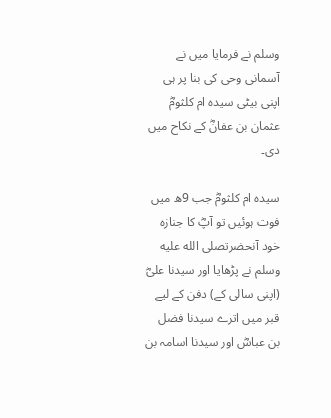وسلم نے فرمایا میں نے آسمانی وحی کی بنا پر ہی اپنی بیٹی سیدہ ام کلثومؓ عثمان بن عفانؓ کے نکاح میں دی۔

سیدہ ام کلثومؓ جب 9ھ میں فوت ہوئیں تو آپؓ کا جنازہ خود آنحضرتصلى الله عليه وسلم نے پڑھایا اور سیدنا علیؓ (اپنی سالی کے) دفن کے لیے قبر میں اترے سیدنا فضل بن عباسؓ اور سیدنا اسامہ بن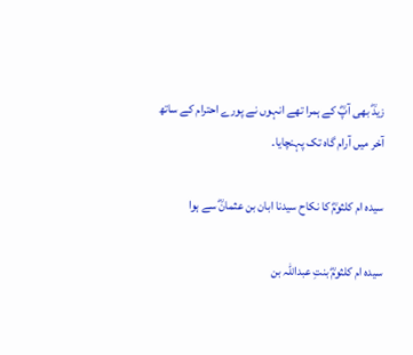زیدؓ بھی آپؓ کے ہمرا تھے انہوں نے پورے احترام کے ساتھ آخر میں آرام گاہ تک پہنچایا۔

سیدہ ام کلثومؓ کا نکاح سیدنا ابان بن عثمانؓ سے ہوا

سیدہ ام کلثومؓ بنتِ عبداللہ بن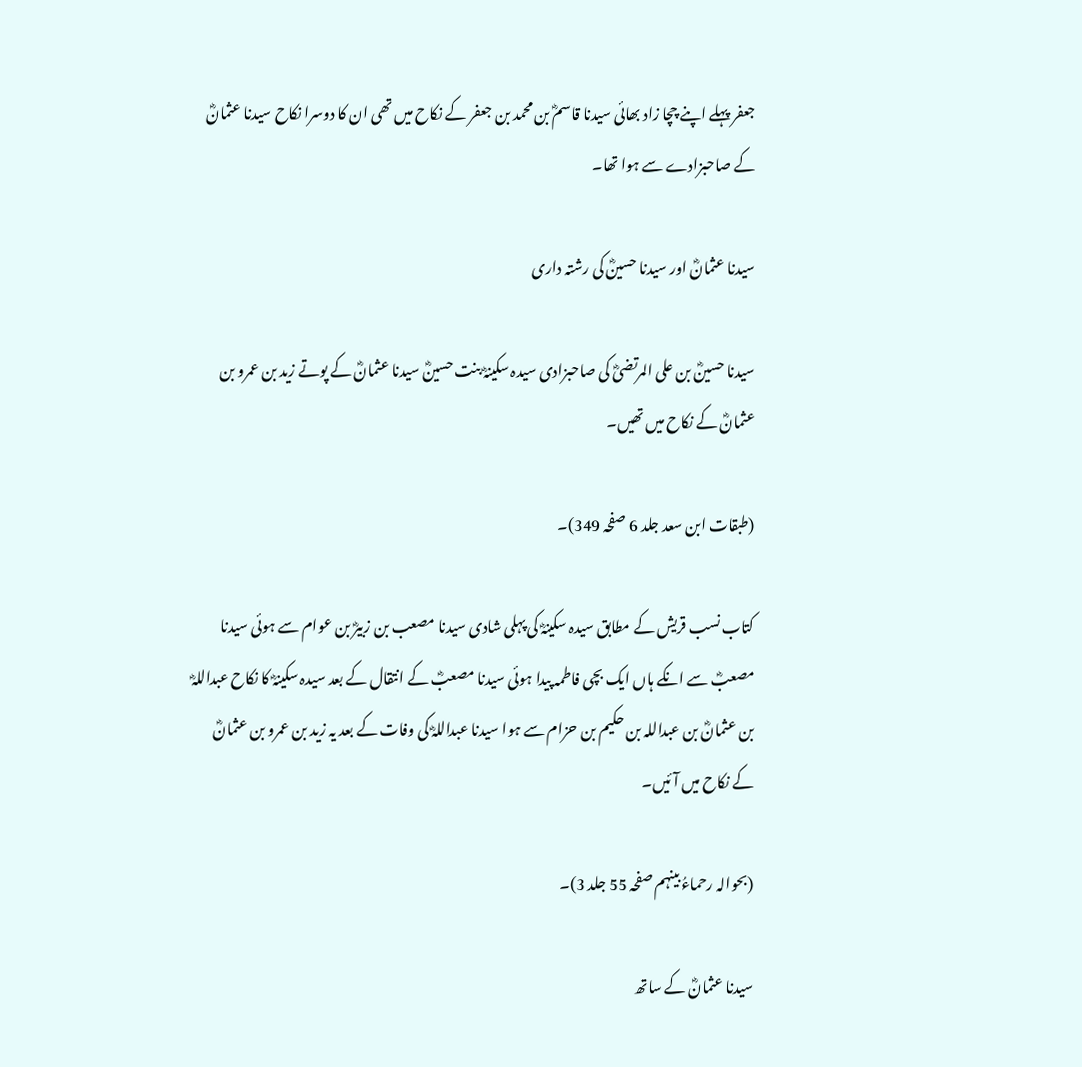جعفر پہلے اپنے چچا زاد بھائی سیدنا قاسمؓ بن محمد بن جعفر کے نکاح میں تھی ان کا دوسرا نکاح سیدنا عثمانؓ کے صاحبزادے سے ہوا تھا۔

سیدنا عثمانؓ اور سیدنا حسینؓ کی رشتہ داری

سیدنا حسینؓ بن علی المرتضیؓ کی صاحبزادی سیدہ سکینہؓ بنت حسینؓ سیدنا عثمانؓ کے پوتے زید بن عمرو بن عثمانؓ کے نکاح میں تھیں۔

(طبقات ابن سعد جلد 6 صفحہ 349)۔

کتاب نسب قریش کے مطابق سیدہ سکینہؓ کی پہلی شادی سیدنا مصعب بن زبیرؓ بن عوام سے ہوئی سیدنا مصعبؓ سے انکے ہاں ایک بچی فاطمہ پیدا ہوئی سیدنا مصعبؓ کے انتقال کے بعد سیدہ سکینہؓ کا نکاح عبداللہؓ بن عثمانؓ بن عبداللہ بن حکیم بن حزام سے ہوا سیدنا عبداللہؓ کی وفات کے بعد یہ زید بن عمرو بن عثمانؓ کے نکاح میں آئیں۔

(بحوالہ رحماءُ بینہم صفحہ 55 جلد 3)۔

سیدنا عثمانؓ کے ساتھ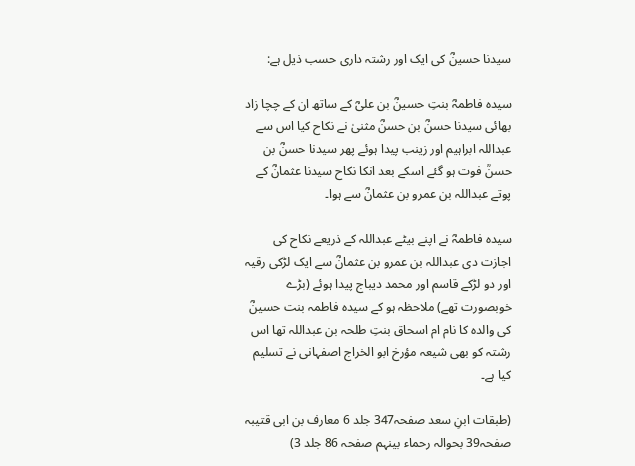سیدنا حسینؓ کی ایک اور رشتہ داری حسب ذیل ہے:

سیدہ فاطمہؓ بنتِ حسینؓ بن علیؓ کے ساتھ ان کے چچا زاد بھائی سیدنا حسنؓ بن حسنؓ مثنیٰ نے نکاح کیا اس سے عبداللہ ابراہیم اور زینب پیدا ہوئے پھر سیدنا حسنؓ بن حسنؒ فوت ہو گئے اسکے بعد انکا نکاح سیدنا عثمانؓ کے پوتے عبداللہ بن عمرو بن عثمانؓ سے ہوا۔

سیدہ فاطمہؓ نے اپنے بیٹے عبداللہ کے ذریعے نکاح کی اجازت دی عبداللہ بن عمرو بن عثمانؓ سے ایک لڑکی رقیہ اور دو لڑکے قاسم اور محمد دیباج پیدا ہوئے (بڑے خوبصورت تھے) ملاحظہ ہو کے سیدہ فاطمہ بنت حسینؓ کی والدہ کا نام ام اسحاق بنتِ طلحہ بن عبداللہ تھا اس رشتہ کو بھی شیعہ مؤرخ ابو الخراج اصفہانی نے تسلیم کیا ہے۔

(طبقات ابنِ سعد صفحہ347 جلد 6 معارف بن ابی قتیبہ صفحہ39 بحوالہ رحماء بینہم صفحہ 86 جلد 3)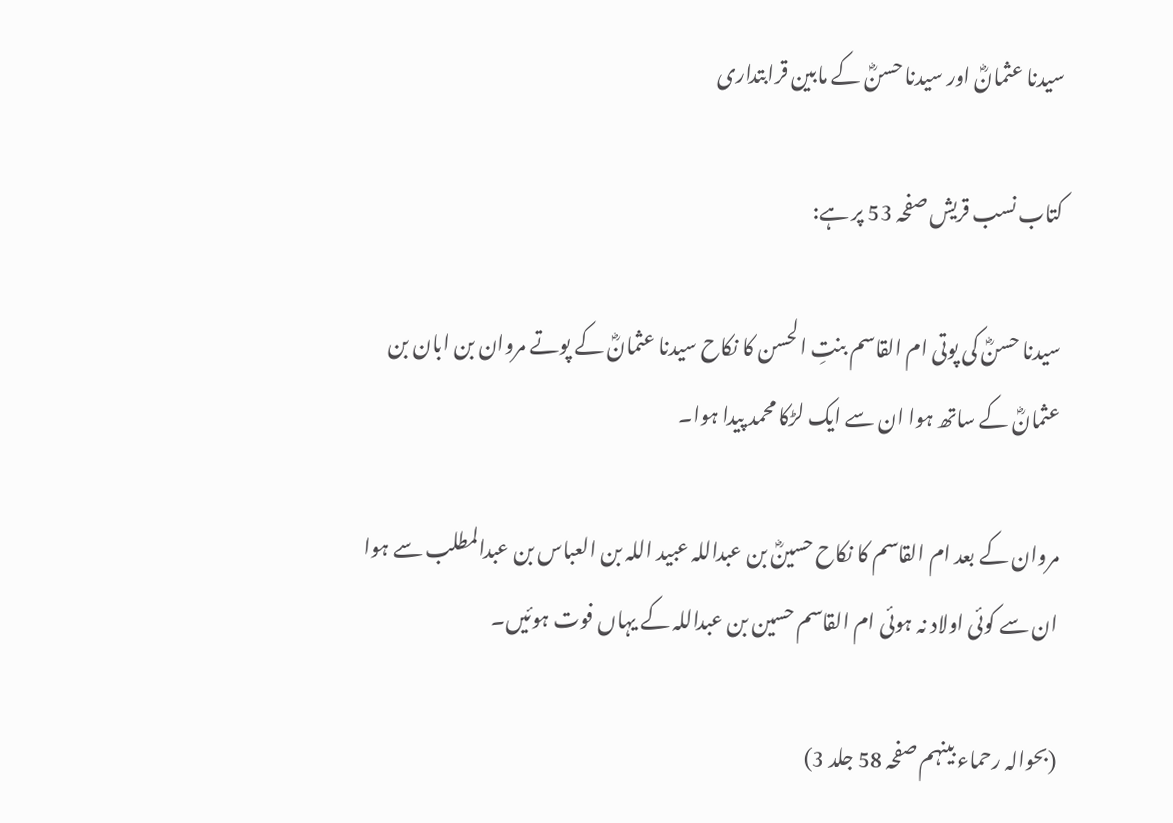سیدنا عثمانؓ اور سیدنا حسنؓ کے مابین قرابتداری

کتاب نسب قریش صفحہ 53 پر ہے:

سیدنا حسنؓ کی پوتی ام القاسم بنتِ الحسن کا نکاح سیدنا عثمانؓ کے پوتے مروان بن ابان بن عثمانؓ کے ساتھ ہوا ان سے ایک لڑکا محمد پیدا ہوا۔

مروان کے بعد ام القاسم کا نکاح حسینؓ بن عبداللہ عبید اللہ بن العباس بن عبدالمطلب سے ہوا ان سے کوئی اولاد نہ ہوئی ام القاسم حسین بن عبداللہ کے یہاں فوت ہوئیں۔

(بحوالہ رحماء بینہم صفحہ 58 جلد 3)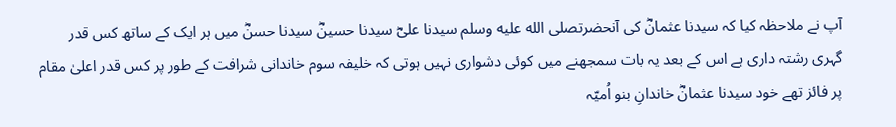آپ نے ملاحظہ کیا کہ سیدنا عثمانؓ کی آنحضرتصلى الله عليه وسلم سیدنا علیؓ سیدنا حسینؓ سیدنا حسنؓ میں ہر ایک کے ساتھ کس قدر گہری رشتہ داری ہے اس کے بعد یہ بات سمجھنے میں کوئی دشواری نہیں ہوتی کہ خلیفہ سوم خاندانی شرافت کے طور پر کس قدر اعلیٰ مقام پر فائز تھے خود سیدنا عثمانؓ خاندانِ بنو اُمیّہ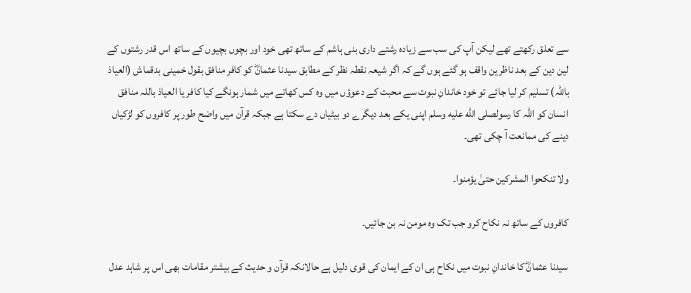سے تعلق رکھتے تھے لیکن آپ کی سب سے زیادہ رشتے داری بنی ہاشم کے ساتھ تھی خود اور بچوں بچیوں کے ساتھ اس قدر رشتوں کے لین دین کے بعد ناظرین واقف ہو گئے ہوں گے کہ اگر شیعہ نقطہ نظر کے مطابق سیدنا عثمانؓ کو کافر منافق بقول خمینی بدقماش (العياذ باللّٰہ) تسلیم کر لیا جائے تو خود خاندانِ نبوت سے محبت کے دعوؤں میں وہ کس کھاتے میں شمار ہونگے کیا کافر یا العیاذ باللہ منافق انسان کو اللہ کا رسولصلى الله عليه وسلم اپنی یکے بعد دیگرے دو بیٹیاں دے سکتا ہے جبکہ قرآن میں واضح طور پر کافروں کو لڑکیاں دینے کی ممانعت آ چکی تھی۔

ولا تنكحوا المشركين حتىٰ يؤمنوا۔

کافروں کے ساتھ نہ نکاح کرو جب تک وہ مومن نہ بن جائیں۔

سیدنا عثمانؓ کا خاندانِ نبوت میں نکاح ہی ان کے ایمان کی قوی دلیل ہے حالانکہ قرآن و حدیث کے بیشتر مقامات بھی اس پر شاہد عدل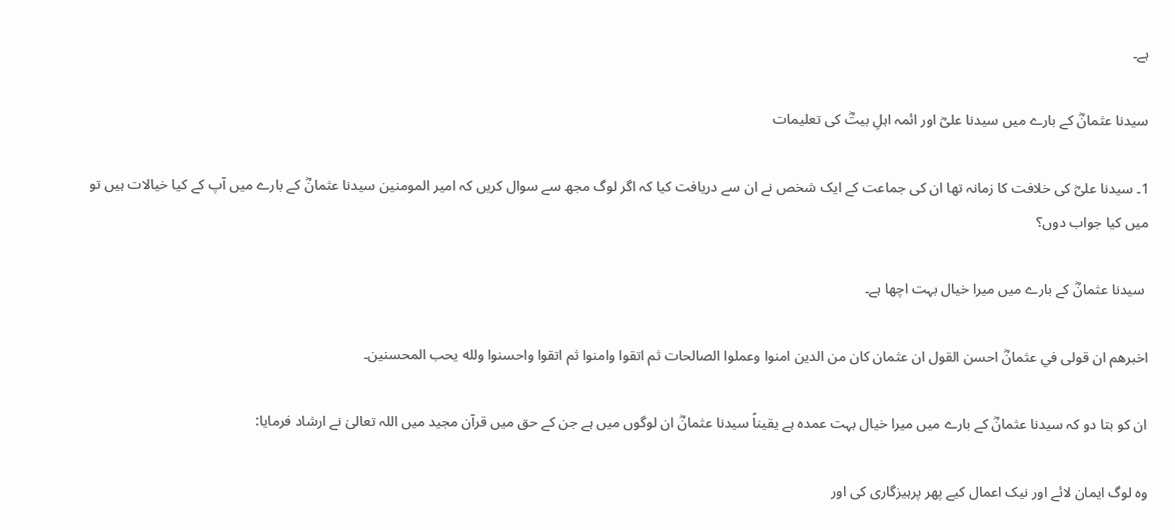ہے۔

سیدنا عثمانؓ کے بارے میں سیدنا علیؓ اور ائمہ اہلِ بیتؓ کی تعلیمات

1۔ سیدنا علیؓ کی خلافت کا زمانہ تھا ان کی جماعت کے ایک شخص نے ان سے دریافت کیا کہ اگر لوگ مجھ سے سوال کریں کہ امیر المومنین سیدنا عثمانؓ کے بارے میں آپ کے کیا خیالات ہیں تو میں کیا جواب دوں؟

 سیدنا عثمانؓ کے بارے میں میرا خیال بہت اچھا ہے۔

اخبرهم ان قولى في عثمانؓ احسن القول ان عثمان كان من الدين امنوا وعملوا الصالحات ثم اتقوا وامنوا ثم اتقوا واحسنوا ولله يحب المحسنين۔

ان کو بتا دو کہ سیدنا عثمانؓ کے بارے میں میرا خیال بہت عمدہ ہے یقیناً سیدنا عثمانؓ ان لوگوں میں ہے جن کے حق میں قرآن مجید میں اللہ تعالیٰ نے ارشاد فرمایا:

وہ لوگ ایمان لائے اور نیک اعمال کیے پھر پرہیزگاری کی اور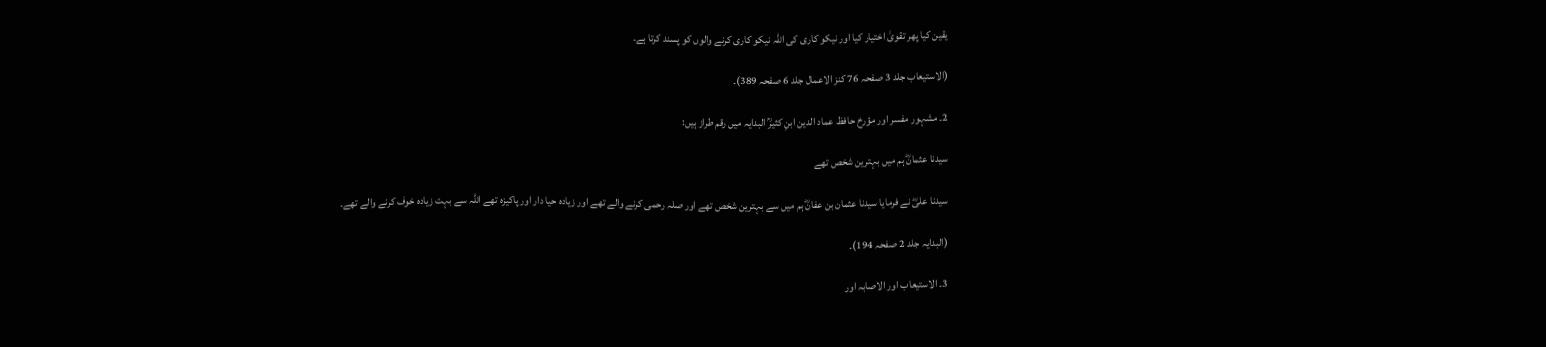یقین کیا پھر تقویٰ اختیار کیا اور نیکو کاری کی اللہ نیکو کاری کرنے والوں کو پسند کرتا ہے۔

(الاستیعاب جلد 3 صفحہ 76 کنز الاعمال جلد 6 صفحہ 389)۔

2۔ مشہور مفسر اور مؤرخ حافظ عماد الدین ابنِ کثیرؒ البدایہ میں رقم طراز ہیں:

سیدنا عثمانؓ ہم میں بہترین شخص تھے

سیدنا علیؓ نے فرمایا سیدنا عثمان بن عفانؓ ہم میں سے بہترین شخص تھے اور صلہ رحمی کرنے والے تھے اور زیادہ حیا دار اور پاکیزہ تھے اللہ سے بہت زیادہ خوف کرنے والے تھے۔

(البدایہ جلد 2 صفحہ 194)۔

3۔ الاستیعاب اور الاصابہ اور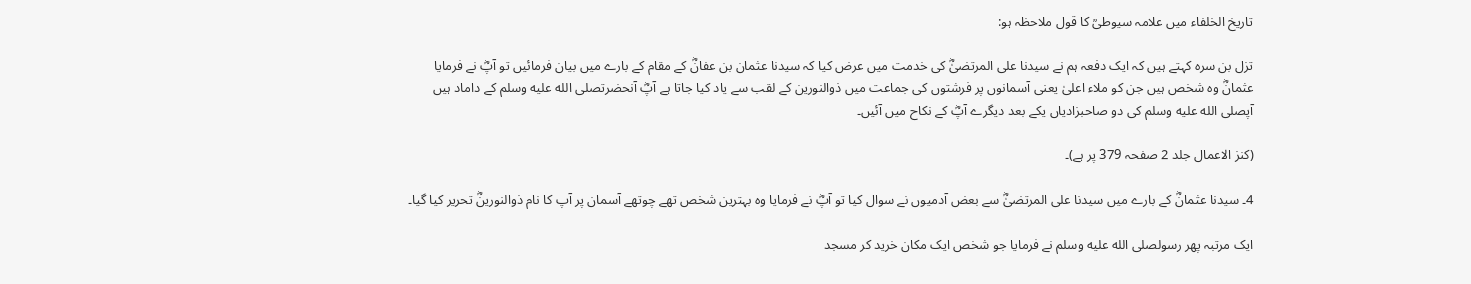تاریخ الخلفاء میں علامہ سیوطیؒ کا قول ملاحظہ ہو:

تزل بن سرہ کہتے ہیں کہ ایک دفعہ ہم نے سیدنا علی المرتضیٰؓ کی خدمت میں عرض کیا کہ سیدنا عثمان بن عفانؓ کے مقام کے بارے میں بیان فرمائیں تو آپؓ نے فرمایا عثمانؓ وہ شخص ہیں جن کو ملاء اعلیٰ یعنی آسمانوں پر فرشتوں کی جماعت میں ذوالنورین کے لقب سے یاد کیا جاتا ہے آپؓ آنحضرتصلى الله عليه وسلم کے داماد ہیں آپصلى الله عليه وسلم کی دو صاحبزادیاں یکے بعد دیگرے آپؓ کے نکاح میں آئیں۔

(کنز الاعمال جلد 2 صفحہ 379 پر ہے)۔

4۔ سیدنا عثمانؓ کے بارے میں سیدنا علی المرتضیٰؓ سے بعض آدمیوں نے سوال کیا تو آپؓ نے فرمایا وہ بہترین شخص تھے چوتھے آسمان پر آپ کا نام ذوالنورینؓ تحریر کیا گیا۔

ایک مرتبہ پھر رسولصلى الله عليه وسلم نے فرمایا جو شخص ایک مکان خرید کر مسجد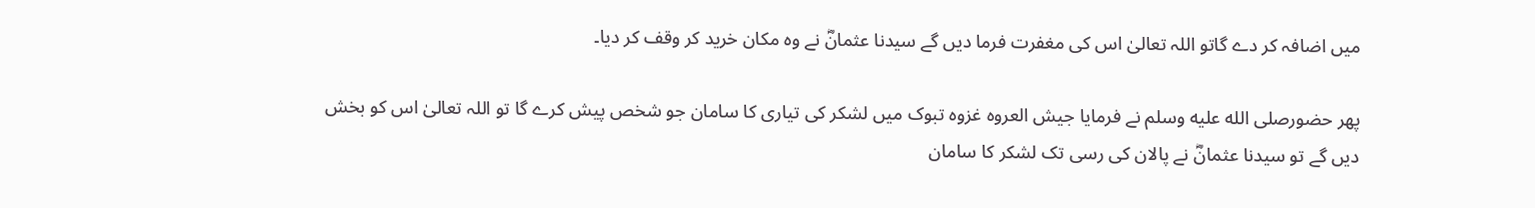میں اضافہ کر دے گاتو اللہ تعالیٰ اس کی مغفرت فرما دیں گے سیدنا عثمانؓ نے وہ مکان خرید کر وقف کر دیا۔

پھر حضورصلى الله عليه وسلم نے فرمایا جیش العروہ غزوہ تبوک میں لشکر کی تیاری کا سامان جو شخص پیش کرے گا تو اللہ تعالیٰ اس کو بخش دیں گے تو سیدنا عثمانؓ نے پالان کی رسی تک لشکر کا سامان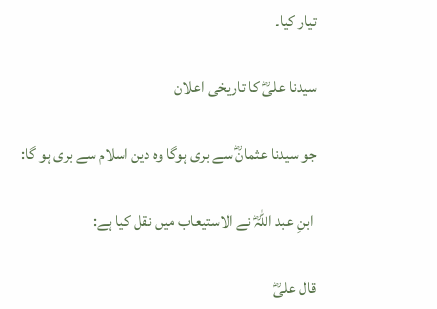تیار کیا۔

سیدنا علیؓ کا تاریخی اعلان

جو سیدنا عثمانؓ سے بری ہوگا وہ دین اسلام سے بری ہو گا:

 ابنِ عبد اللہؓ نے الاستیعاب میں نقل کیا ہے:

قال علىؓ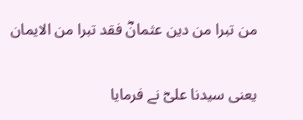من تبرا من دين عثمانؓ فقد تبرا من الايمان

یعنی سیدنا علیؓ نے فرمایا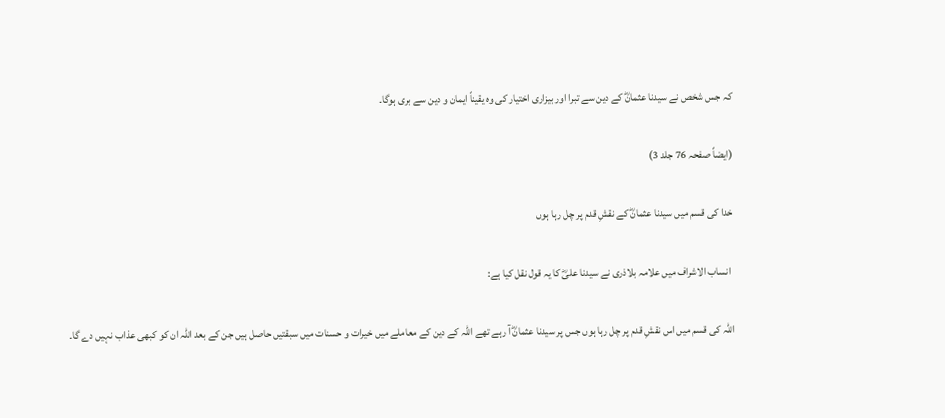کہ جس شخص نے سیدنا عثمانؓ کے دین سے تبرا اور بیزاری اختیار کی وہ یقیناً ایمان و دین سے بری ہوگا۔

(ایضاً صفحہ 76 جلد 3)

خدا کی قسم میں سیدنا عثمانؓ کے نقشِ قدم پر چل رہا ہوں

 انساب الاشراف میں علامہ بلاذری نے سیدنا علیؓ کا یہ قول نقل کیا ہے:

اللہ کی قسم میں اس نقشِ قدم پر چل رہا ہوں جس پر سیدنا عثمانؓ آ رہے تھے اللہ کے دین کے معاملے میں خیرات و حسنات میں سبقتیں حاصل ہیں جن کے بعد اللہ ان کو کبھی عذاب نہیں دے گا۔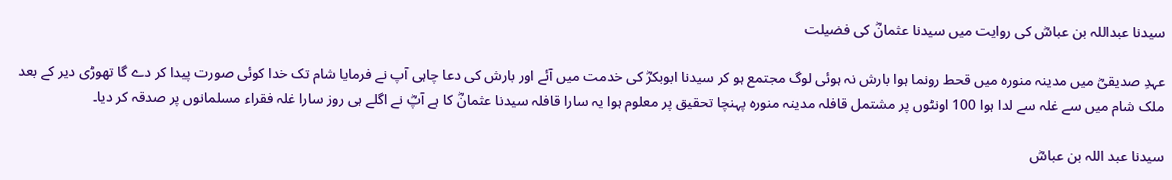سیدنا عبداللہ بن عباسؓ کی روایت میں سیدنا عثمانؓ کی فضیلت

عہدِ صدیقیؓ میں مدینہ منورہ میں قحط رونما ہوا بارش نہ ہوئی لوگ مجتمع ہو کر سیدنا ابوبکرؓ کی خدمت میں آئے اور بارش کی دعا چاہی آپ نے فرمایا شام تک خدا کوئی صورت پیدا کر دے گا تھوڑی دیر کے بعد ملک شام میں سے غلہ سے لدا ہوا 100 اونٹوں پر مشتمل قافلہ مدینہ منورہ پہنچا تحقیق پر معلوم ہوا یہ سارا قافلہ سیدنا عثمانؓ کا ہے آپؓ نے اگلے ہی روز سارا غلہ فقراء مسلمانوں پر صدقہ کر دیا۔

سیدنا عبد اللہ بن عباسؓ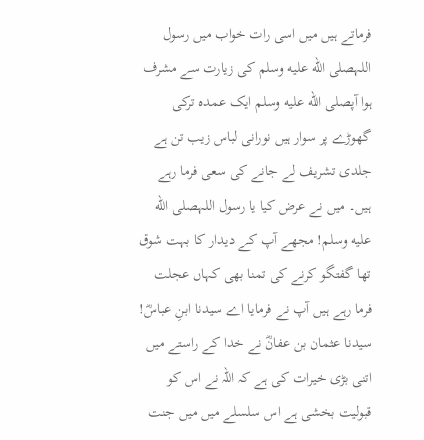فرماتے ہیں میں اسی رات خواب میں رسول اللہصلى الله عليه وسلم کی زیارت سے مشرف ہوا آپصلى الله عليه وسلم ایک عمدہ ترکی گھوڑے پر سوار ہیں نورانی لباس زیب تن ہے جلدی تشریف لے جانے کی سعی فرما رہے ہیں۔ میں نے عرض کیا یا رسول اللہصلى الله عليه وسلم! مجھے آپ کے دیدار کا بہت شوق تھا گفتگو کرنے کی تمنا بھی کہاں عجلت فرما رہے ہیں آپ نے فرمایا اے سیدنا ابنِ عباسؓ! سیدنا عثمان بن عفانؓ نے خدا کے راستے میں اتنی بڑی خیرات کی ہے کہ اللہ نے اس کو قبولیت بخشی ہے اس سلسلے میں میں جنت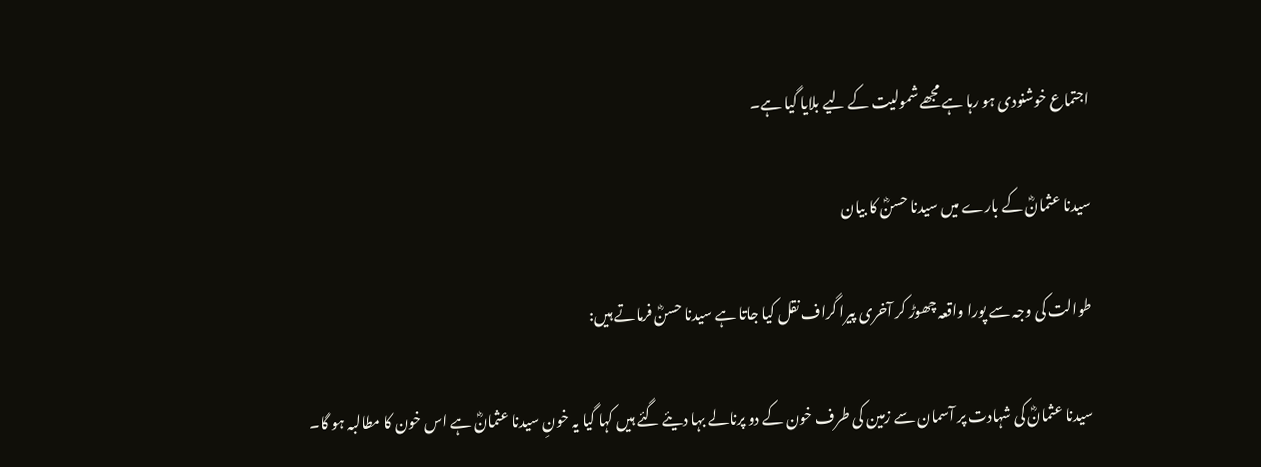اجتماع خوشنودی ہو رہا ہے مجھے شمولیت کے لیے بلایا گیا ہے۔

سیدنا عثمانؓ کے بارے میں سیدنا حسنؓ کا بیان

طوالت کی وجہ سے پورا واقعہ چھوڑ کر آخری پیرا گراف نقل کیا جاتا ہے سیدنا حسنؓ فرماتے ہیں:

سیدنا عثمانؓ کی شہادت پر آسمان سے زمین کی طرف خون کے دو پرنالے بہا دیئے گئے ہیں کہا گیا یہ خونِ سیدنا عثمانؓ ہے اس خون کا مطالبہ ہو گا۔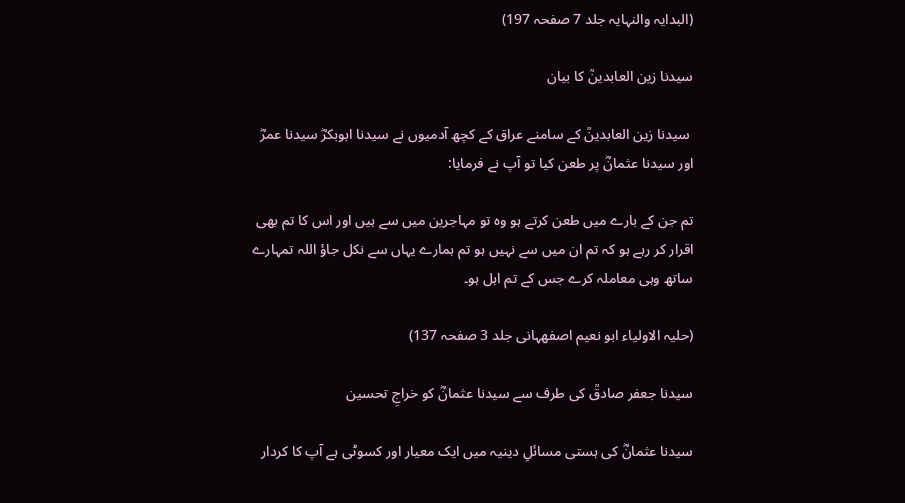(البدایہ والنہایہ جلد 7 صفحہ 197)

سیدنا زین العابدینؒ کا بیان

 سیدنا زین العابدینؒ کے سامنے عراق کے کچھ آدمیوں نے سیدنا ابوبکرؓ سیدنا عمرؓ اور سیدنا عثمانؓ پر طعن کیا تو آپ نے فرمایا:

تم جن کے بارے میں طعن کرتے ہو وہ تو مہاجرین میں سے ہیں اور اس کا تم بھی اقرار کر رہے ہو کہ تم ان میں سے نہیں ہو تم ہمارے یہاں سے نکل جاؤ اللہ تمہارے ساتھ وہی معاملہ کرے جس کے تم اہل ہو۔

(حلیہ الاولیاء ابو نعیم اصفهہانی جلد 3 صفحہ 137)

سیدنا جعفر صادقؒ کی طرف سے سیدنا عثمانؓ کو خراجِ تحسین

سیدنا عثمانؓ کی ہستی مسائلِ دینیہ میں ایک معیار اور کسوٹی ہے آپ کا کردار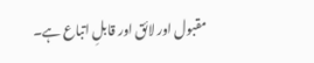مقبول اور لائق اور قابلِ اتباع ہے۔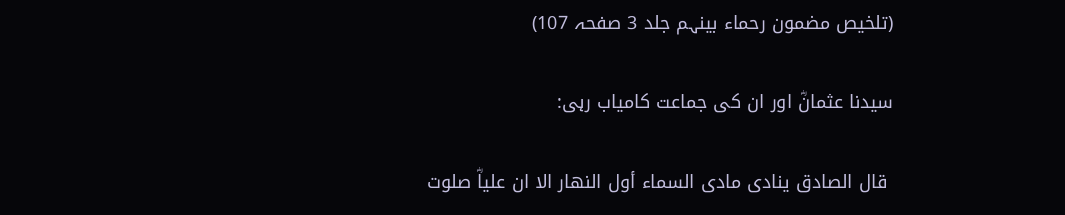(تلخیص مضمون رحماء بینہم جلد 3 صفحہ 107)

سیدنا عثمانؓ اور ان کی جماعت کامیاب رہی:

 قال الصادق ينادى مادى السماء أول النهار الا ان علياؓ صلوت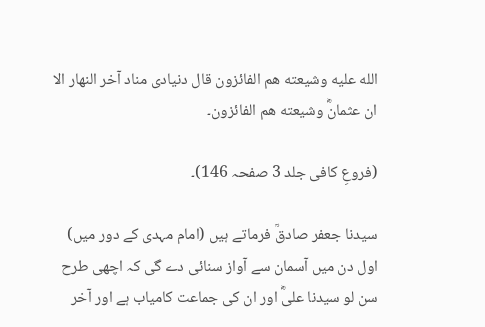الله عليه وشيعته هم الفائزون قال دنيادى مناد آخر النهار الا ان عثمانؓ وشيعته هم الفائزون۔

(فروعِ کافی جلد 3 صفحہ 146)۔

سیدنا جعفر صادقؒ فرماتے ہیں (امام مہدی کے دور میں) اول دن میں آسمان سے آواز سنائی دے گی کہ اچھی طرح سن لو سیدنا علیؓ اور ان کی جماعت کامیاب ہے اور آخر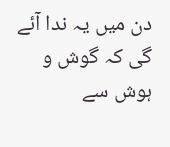دن میں یہ ندا آئے گی کہ گوش و ہوش سے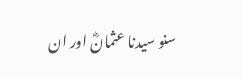سنو سیدنا عثمانؓ اور ان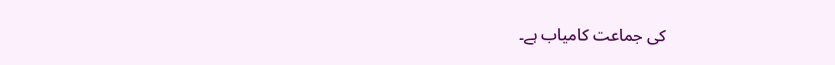کی جماعت کامیاب ہے۔